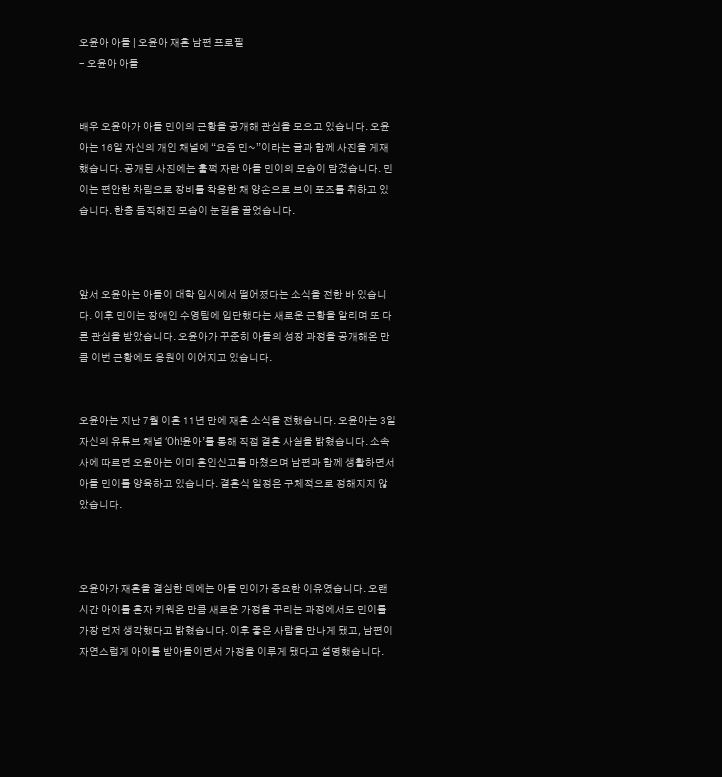오윤아 아들 | 오윤아 재혼 남편 프로필
- 오윤아 아들


배우 오윤아가 아들 민이의 근황을 공개해 관심을 모으고 있습니다. 오윤아는 16일 자신의 개인 채널에 “요즘 민~”이라는 글과 함께 사진을 게재했습니다. 공개된 사진에는 훌쩍 자란 아들 민이의 모습이 담겼습니다. 민이는 편안한 차림으로 장비를 착용한 채 양손으로 브이 포즈를 취하고 있습니다. 한층 듬직해진 모습이 눈길을 끌었습니다.



앞서 오윤아는 아들이 대학 입시에서 떨어졌다는 소식을 전한 바 있습니다. 이후 민이는 장애인 수영팀에 입단했다는 새로운 근황을 알리며 또 다른 관심을 받았습니다. 오윤아가 꾸준히 아들의 성장 과정을 공개해온 만큼 이번 근황에도 응원이 이어지고 있습니다.


오윤아는 지난 7월 이혼 11년 만에 재혼 소식을 전했습니다. 오윤아는 3일 자신의 유튜브 채널 ‘Oh!윤아’를 통해 직접 결혼 사실을 밝혔습니다. 소속사에 따르면 오윤아는 이미 혼인신고를 마쳤으며 남편과 함께 생활하면서 아들 민이를 양육하고 있습니다. 결혼식 일정은 구체적으로 정해지지 않았습니다.



오윤아가 재혼을 결심한 데에는 아들 민이가 중요한 이유였습니다. 오랜 시간 아이를 혼자 키워온 만큼 새로운 가정을 꾸리는 과정에서도 민이를 가장 먼저 생각했다고 밝혔습니다. 이후 좋은 사람을 만나게 됐고, 남편이 자연스럽게 아이를 받아들이면서 가정을 이루게 됐다고 설명했습니다.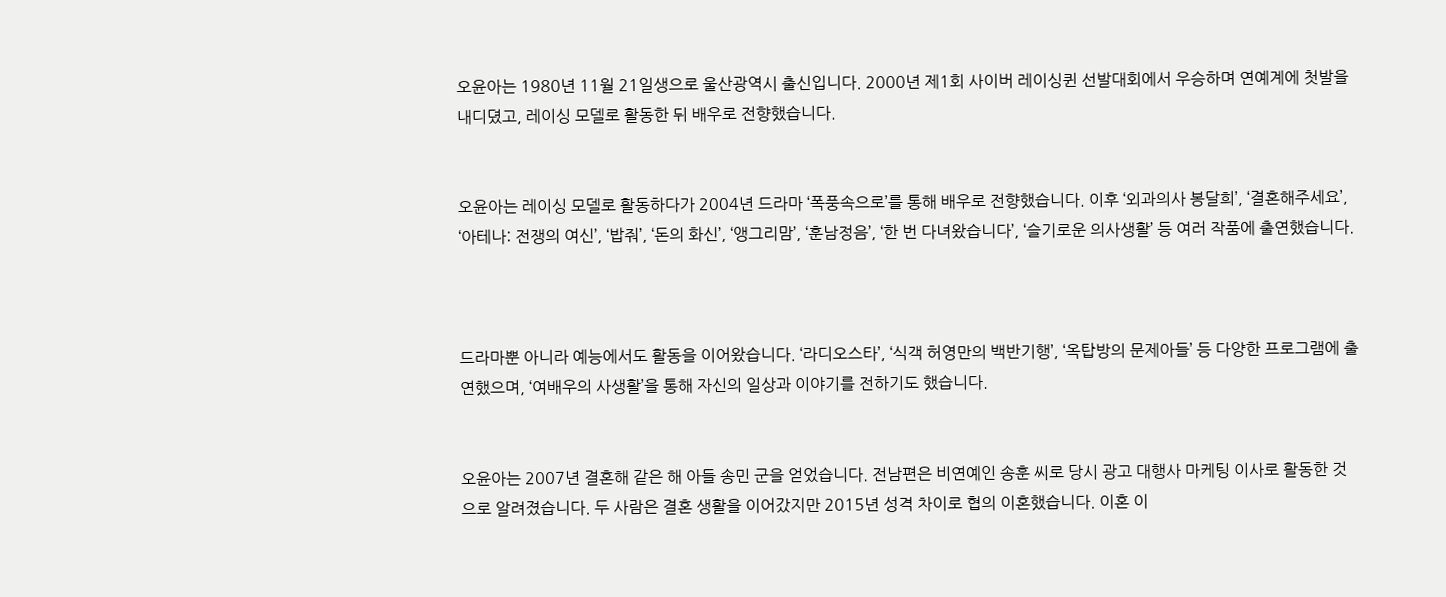오윤아는 1980년 11월 21일생으로 울산광역시 출신입니다. 2000년 제1회 사이버 레이싱퀸 선발대회에서 우승하며 연예계에 첫발을 내디뎠고, 레이싱 모델로 활동한 뒤 배우로 전향했습니다.


오윤아는 레이싱 모델로 활동하다가 2004년 드라마 ‘폭풍속으로’를 통해 배우로 전향했습니다. 이후 ‘외과의사 봉달희’, ‘결혼해주세요’, ‘아테나: 전쟁의 여신’, ‘밥줘’, ‘돈의 화신’, ‘앵그리맘’, ‘훈남정음’, ‘한 번 다녀왔습니다’, ‘슬기로운 의사생활’ 등 여러 작품에 출연했습니다.



드라마뿐 아니라 예능에서도 활동을 이어왔습니다. ‘라디오스타’, ‘식객 허영만의 백반기행’, ‘옥탑방의 문제아들’ 등 다양한 프로그램에 출연했으며, ‘여배우의 사생활’을 통해 자신의 일상과 이야기를 전하기도 했습니다.


오윤아는 2007년 결혼해 같은 해 아들 송민 군을 얻었습니다. 전남편은 비연예인 송훈 씨로 당시 광고 대행사 마케팅 이사로 활동한 것으로 알려졌습니다. 두 사람은 결혼 생활을 이어갔지만 2015년 성격 차이로 협의 이혼했습니다. 이혼 이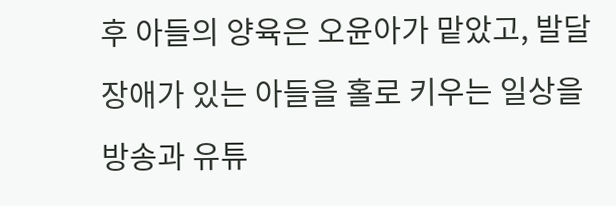후 아들의 양육은 오윤아가 맡았고, 발달장애가 있는 아들을 홀로 키우는 일상을 방송과 유튜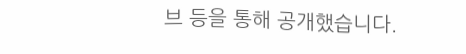브 등을 통해 공개했습니다.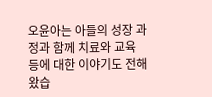오윤아는 아들의 성장 과정과 함께 치료와 교육 등에 대한 이야기도 전해왔습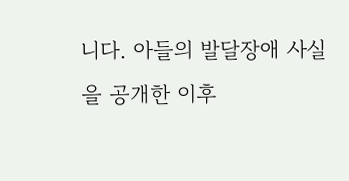니다. 아들의 발달장애 사실을 공개한 이후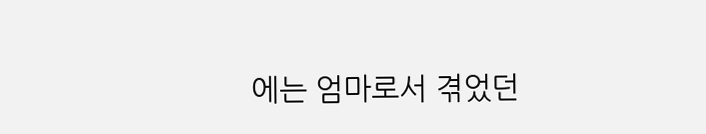에는 엄마로서 겪었던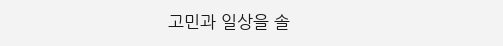고민과 일상을 솔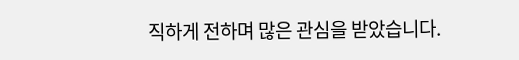직하게 전하며 많은 관심을 받았습니다.